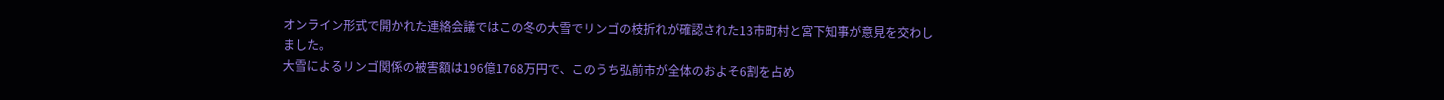オンライン形式で開かれた連絡会議ではこの冬の大雪でリンゴの枝折れが確認された13市町村と宮下知事が意見を交わしました。
大雪によるリンゴ関係の被害額は196億1768万円で、このうち弘前市が全体のおよそ6割を占め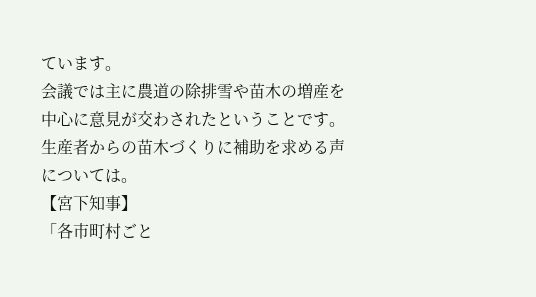ています。
会議では主に農道の除排雪や苗木の増産を中心に意見が交わされたということです。
生産者からの苗木づくりに補助を求める声については。
【宮下知事】
「各市町村ごと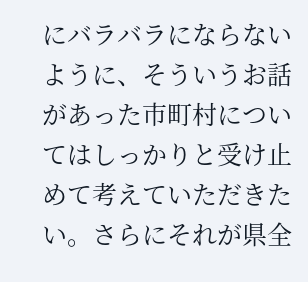にバラバラにならないように、そういうお話があった市町村についてはしっかりと受け止めて考えていただきたい。さらにそれが県全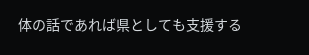体の話であれば県としても支援する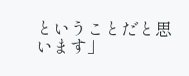ということだと思います」